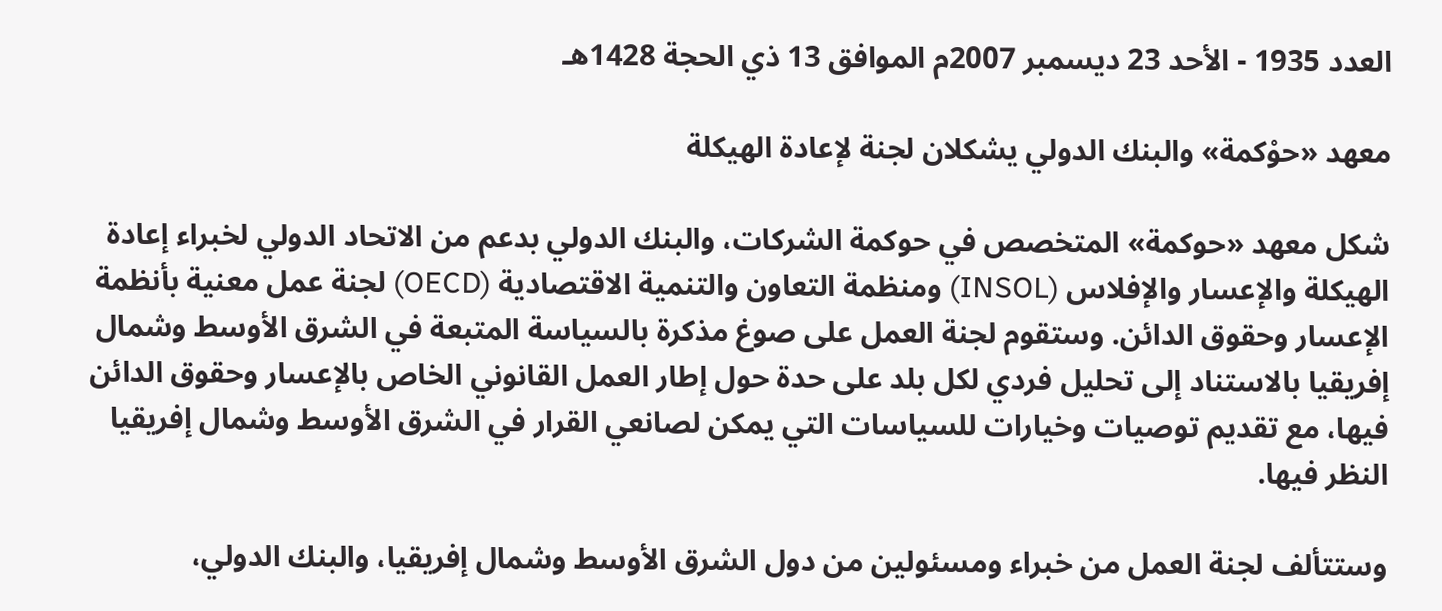العدد 1935 - الأحد 23 ديسمبر 2007م الموافق 13 ذي الحجة 1428هـ

معهد «حوْكمة» والبنك الدولي يشكلان لجنة لإعادة الهيكلة

شكل معهد «حوكمة» المتخصص في حوكمة الشركات، والبنك الدولي بدعم من الاتحاد الدولي لخبراء إعادة الهيكلة والإعسار والإفلاس (INSOL) ومنظمة التعاون والتنمية الاقتصادية (OECD) لجنة عمل معنية بأنظمة الإعسار وحقوق الدائن. وستقوم لجنة العمل على صوغ مذكرة بالسياسة المتبعة في الشرق الأوسط وشمال إفريقيا بالاستناد إلى تحليل فردي لكل بلد على حدة حول إطار العمل القانوني الخاص بالإعسار وحقوق الدائن فيها، مع تقديم توصيات وخيارات للسياسات التي يمكن لصانعي القرار في الشرق الأوسط وشمال إفريقيا النظر فيها.

وستتألف لجنة العمل من خبراء ومسئولين من دول الشرق الأوسط وشمال إفريقيا، والبنك الدولي،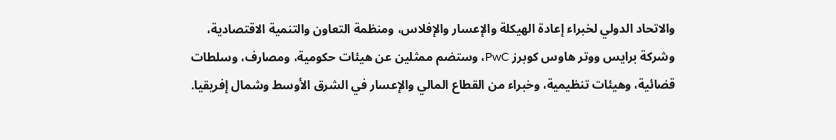والاتحاد الدولي لخبراء إعادة الهيكلة والإعسار والإفلاس، ومنظمة التعاون والتنمية الاقتصادية، وشركة برايس ووتر هاوس كوبرز PwC، وستضم ممثلين عن هيئات حكومية، ومصارف، وسلطات قضائية، وهيئات تنظيمية، وخبراء من القطاع المالي والإعسار في الشرق الأوسط وشمال إفريقيا.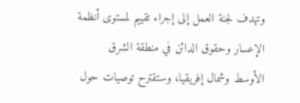وتهدف لجنة العمل إلى إجراء تقييم لمستوى أنظمة الإعسار وحقوق الدائن في منطقة الشرق الأوسط وشمال إفريقيا، وستقترح توصيات حول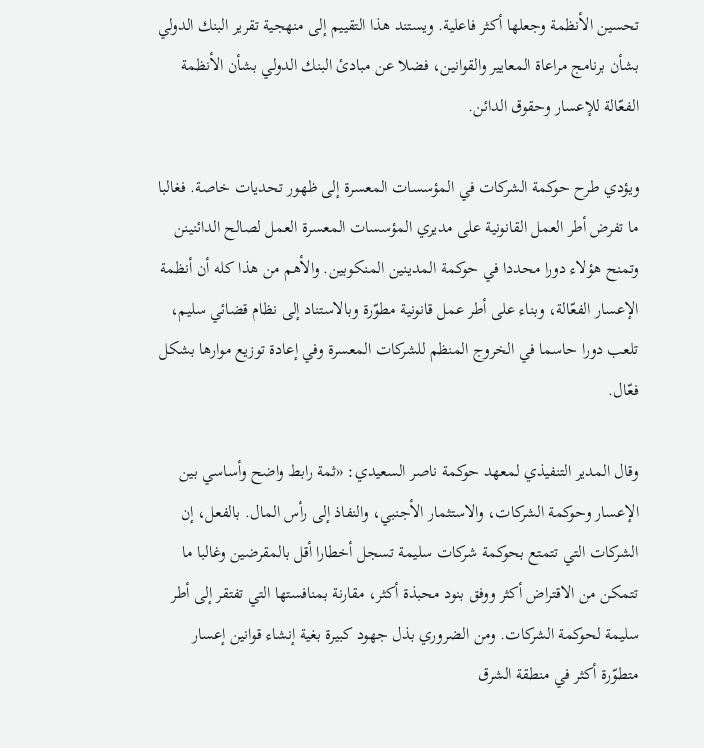تحسين الأنظمة وجعلها أكثر فاعلية. ويستند هذا التقييم إلى منهجية تقرير البنك الدولي بشأن برنامج مراعاة المعايير والقوانين، فضلا عن مبادئ البنك الدولي بشأن الأنظمة الفعّالة للإعسار وحقوق الدائن.

ويؤدي طرح حوكمة الشركات في المؤسسات المعسرة إلى ظهور تحديات خاصة. فغالبا ما تفرض أطر العمل القانونية على مديري المؤسسات المعسرة العمل لصالح الدائنينن وتمنح هؤلاء دورا محددا في حوكمة المدينين المنكوبين. والأهم من هذا كله أن أنظمة الإعسار الفعّالة، وبناء على أطر عمل قانونية مطوّرة وبالاستناد إلى نظام قضائي سليم، تلعب دورا حاسما في الخروج المنظم للشركات المعسرة وفي إعادة توزيع موارها بشكل فعّال.

وقال المدير التنفيذي لمعهد حوكمة ناصر السعيدي: «ثمة رابط واضح وأساسي بين الإعسار وحوكمة الشركات، والاستثمار الأجنبي، والنفاذ إلى رأس المال. بالفعل، إن الشركات التي تتمتع بحوكمة شركات سليمة تسجل أخطارا أقل بالمقرضين وغالبا ما تتمكن من الاقتراض أكثر ووفق بنود محبذة أكثر، مقارنة بمنافستها التي تفتقر إلى أطر سليمة لحوكمة الشركات. ومن الضروري بذل جهود كبيرة بغية إنشاء قوانين إعسار متطوّرة أكثر في منطقة الشرق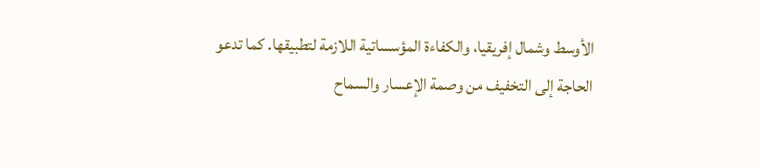الأوسط وشمال إفريقيا، والكفاءة المؤسساتية اللازمة لتطبيقها. كما تدعو الحاجة إلى التخفيف من وصمة الإعسار والسماح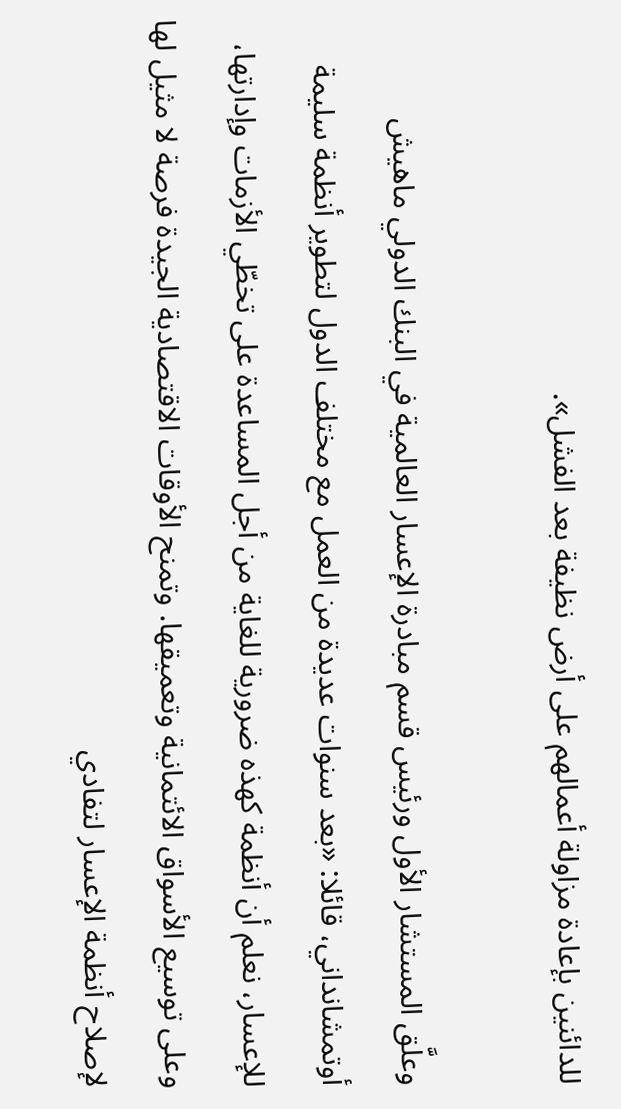للدائنين بإعادة مزاولة أعمالهم على أرض نظيفة بعد الفشل».

وعلَّق المستشار الأول ورئيس قسم مبادرة الإعسار العالمية في البنك الدولي ماهيش أوتمشانداني، قائلا: «بعد سنوات عديدة من العمل مع مختلف الدول لتطوير أنظمة سليمة للإعسار، نعلم أن أنظمة كهذه ضرورية للغاية من أجل المساعدة على تخطّي الأزمات وإدارتها، وعلى توسيع الأسواق الائتمانية وتعميقها. وتمنح الأوقات الاقتصادية الجيدة فرصة لا مثيل لها لإصلاح أنظمة الإعسار لتفادي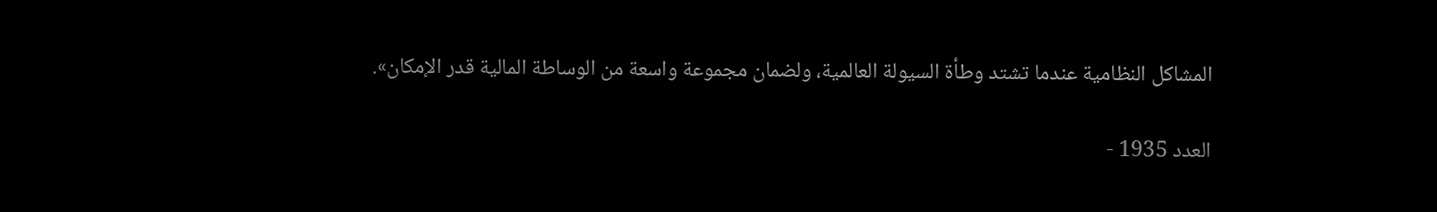المشاكل النظامية عندما تشتد وطأة السيولة العالمية، ولضمان مجموعة واسعة من الوساطة المالية قدر الإمكان».

العدد 1935 -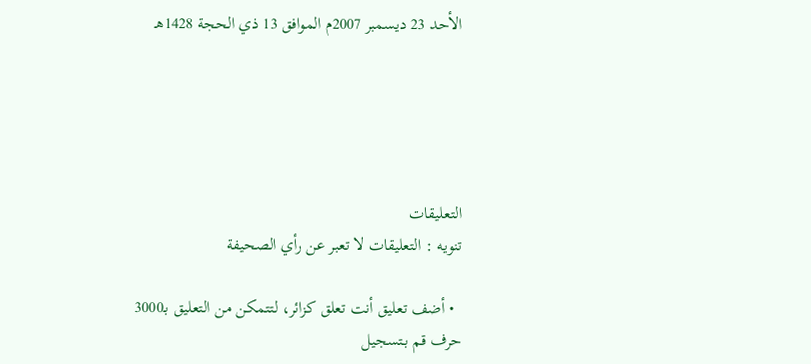الأحد 23 ديسمبر 2007م الموافق 13 ذي الحجة 1428هـ





التعليقات
تنويه : التعليقات لا تعبر عن رأي الصحيفة

  • أضف تعليق أنت تعلق كزائر، لتتمكن من التعليق بـ3000 حرف قم بـتسجيل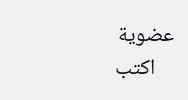عضوية
    اكتب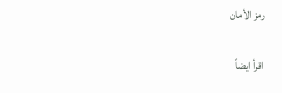رمز الأمان

اقرأ ايضاً